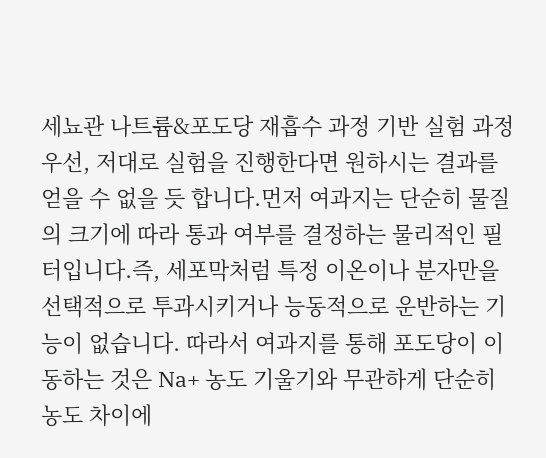세뇨관 나트륨&포도당 재흡수 과정 기반 실험 과정
우선, 저대로 실험을 진행한다면 원하시는 결과를 얻을 수 없을 듯 합니다.먼저 여과지는 단순히 물질의 크기에 따라 통과 여부를 결정하는 물리적인 필터입니다.즉, 세포막처럼 특정 이온이나 분자만을 선택적으로 투과시키거나 능동적으로 운반하는 기능이 없습니다. 따라서 여과지를 통해 포도당이 이동하는 것은 Na+ 농도 기울기와 무관하게 단순히 농도 차이에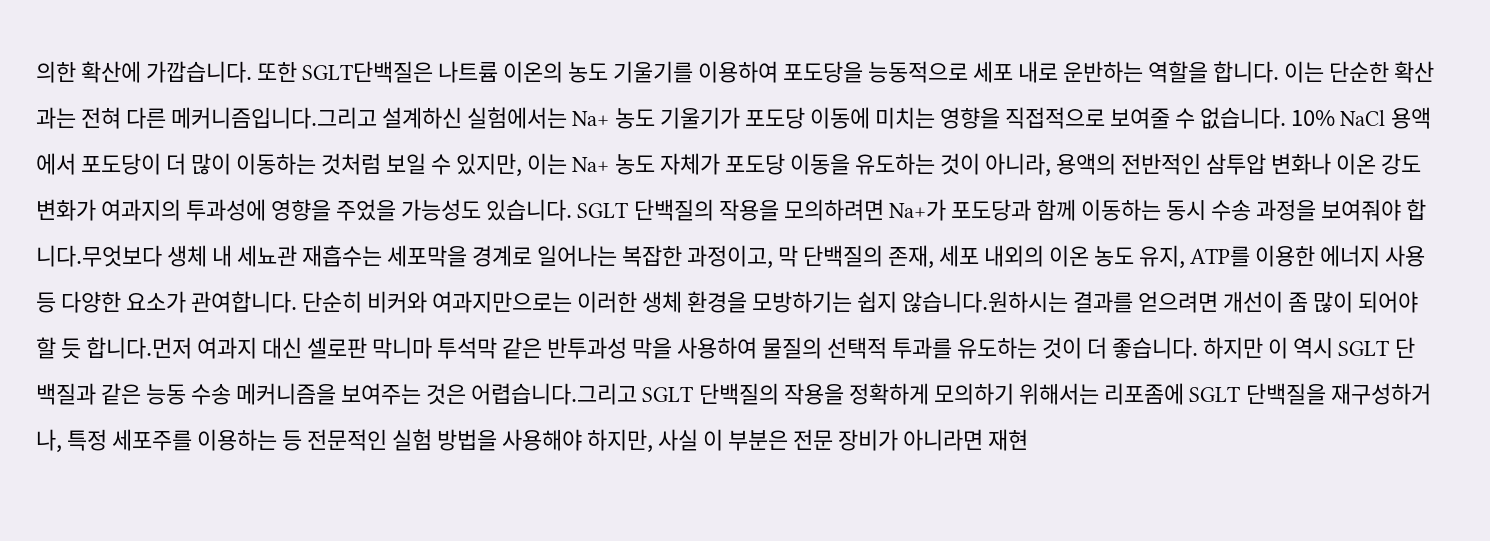의한 확산에 가깝습니다. 또한 SGLT단백질은 나트륨 이온의 농도 기울기를 이용하여 포도당을 능동적으로 세포 내로 운반하는 역할을 합니다. 이는 단순한 확산과는 전혀 다른 메커니즘입니다.그리고 설계하신 실험에서는 Na+ 농도 기울기가 포도당 이동에 미치는 영향을 직접적으로 보여줄 수 없습니다. 10% NaCl 용액에서 포도당이 더 많이 이동하는 것처럼 보일 수 있지만, 이는 Na+ 농도 자체가 포도당 이동을 유도하는 것이 아니라, 용액의 전반적인 삼투압 변화나 이온 강도 변화가 여과지의 투과성에 영향을 주었을 가능성도 있습니다. SGLT 단백질의 작용을 모의하려면 Na+가 포도당과 함께 이동하는 동시 수송 과정을 보여줘야 합니다.무엇보다 생체 내 세뇨관 재흡수는 세포막을 경계로 일어나는 복잡한 과정이고, 막 단백질의 존재, 세포 내외의 이온 농도 유지, ATP를 이용한 에너지 사용 등 다양한 요소가 관여합니다. 단순히 비커와 여과지만으로는 이러한 생체 환경을 모방하기는 쉽지 않습니다.원하시는 결과를 얻으려면 개선이 좀 많이 되어야 할 듯 합니다.먼저 여과지 대신 셀로판 막니마 투석막 같은 반투과성 막을 사용하여 물질의 선택적 투과를 유도하는 것이 더 좋습니다. 하지만 이 역시 SGLT 단백질과 같은 능동 수송 메커니즘을 보여주는 것은 어렵습니다.그리고 SGLT 단백질의 작용을 정확하게 모의하기 위해서는 리포좀에 SGLT 단백질을 재구성하거나, 특정 세포주를 이용하는 등 전문적인 실험 방법을 사용해야 하지만, 사실 이 부분은 전문 장비가 아니라면 재현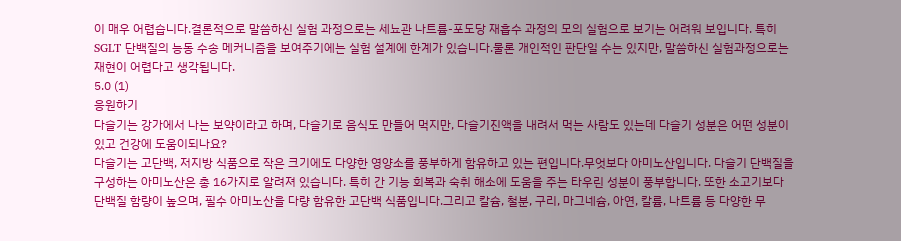이 매우 어렵습니다.결론적으로 말씀하신 실험 과정으로는 세뇨관 나트륨-포도당 재흡수 과정의 모의 실험으로 보기는 어려워 보입니다. 특히 SGLT 단백질의 능동 수송 메커니즘을 보여주기에는 실험 설계에 한계가 있습니다.물론 개인적인 판단일 수는 있지만, 말씀하신 실험과정으로는 재현이 어렵다고 생각됩니다.
5.0 (1)
응원하기
다슬기는 강가에서 나는 보약이라고 하며, 다슬기로 음식도 만들어 먹지만, 다슬기진액을 내려서 먹는 사람도 있는데 다슬기 성분은 어떤 성분이 있고 건강에 도움이되나요?
다슬기는 고단백, 저지방 식품으로 작은 크기에도 다양한 영양소를 풍부하게 함유하고 있는 편입니다.무엇보다 아미노산입니다. 다슬기 단백질을 구성하는 아미노산은 총 16가지로 알려져 있습니다. 특히 간 기능 회복과 숙취 해소에 도움을 주는 타우린 성분이 풍부합니다. 또한 소고기보다 단백질 함량이 높으며, 필수 아미노산을 다량 함유한 고단백 식품입니다.그리고 칼슘, 철분, 구리, 마그네슘, 아연, 칼륨, 나트륨 등 다양한 무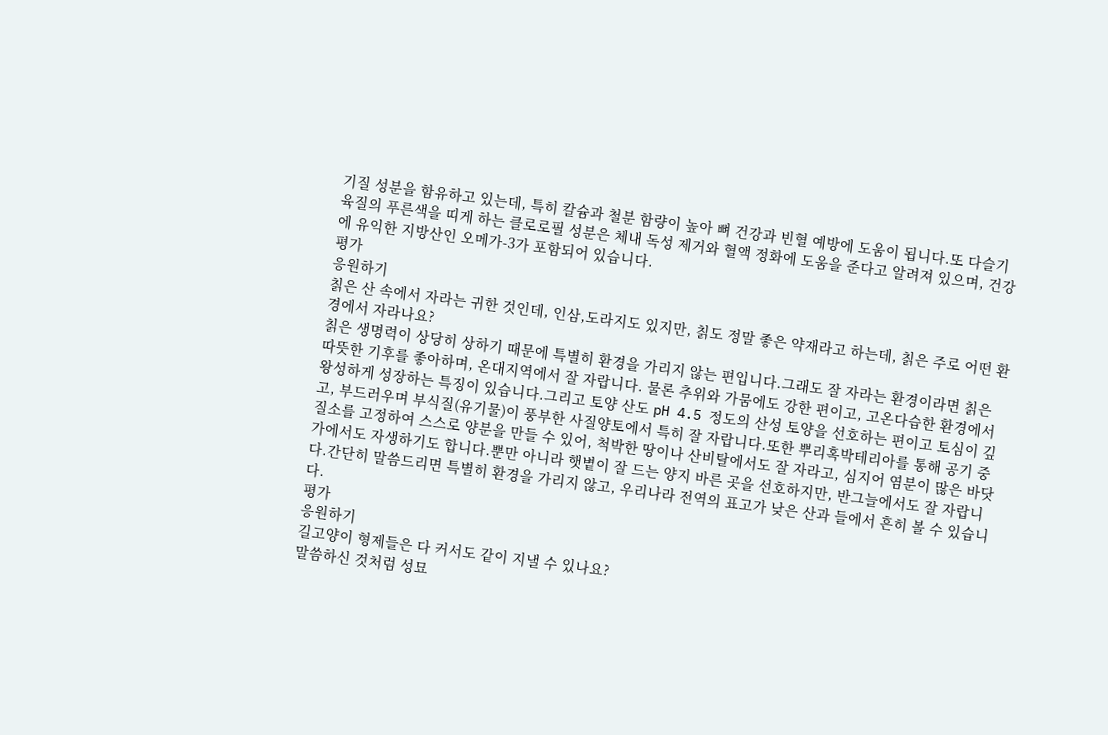기질 성분을 함유하고 있는데, 특히 칼슘과 철분 함량이 높아 뼈 건강과 빈혈 예방에 도움이 됩니다.또 다슬기 육질의 푸른색을 띠게 하는 클로로필 성분은 체내 독성 제거와 혈액 정화에 도움을 준다고 알려져 있으며, 건강에 유익한 지방산인 오메가-3가 포함되어 있습니다.
평가
응원하기
칡은 산 속에서 자라는 귀한 것인데, 인삼,도라지도 있지만, 칡도 정말 좋은 약재라고 하는데, 칡은 주로 어떤 환경에서 자라나요?
칡은 생명력이 상당히 상하기 때문에 특별히 환경을 가리지 않는 편입니다.그래도 잘 자라는 환경이라면 칡은 따뜻한 기후를 좋아하며, 온대지역에서 잘 자랍니다. 물론 추위와 가뭄에도 강한 편이고, 고온다습한 환경에서 왕성하게 성장하는 특징이 있습니다.그리고 토양 산도 pH 4.5 정도의 산성 토양을 선호하는 편이고 토심이 깊고, 부드러우며 부식질(유기물)이 풍부한 사질양토에서 특히 잘 자랍니다.또한 뿌리혹박테리아를 통해 공기 중 질소를 고정하여 스스로 양분을 만들 수 있어, 척박한 땅이나 산비탈에서도 잘 자라고, 심지어 염분이 많은 바닷가에서도 자생하기도 합니다.뿐만 아니라 햇볕이 잘 드는 양지 바른 곳을 선호하지만, 반그늘에서도 잘 자랍니다.간단히 말씀드리면 특별히 환경을 가리지 않고, 우리나라 전역의 표고가 낮은 산과 들에서 흔히 볼 수 있습니다.
평가
응원하기
길고양이 형제들은 다 커서도 같이 지낼 수 있나요?
말씀하신 것처럼 성묘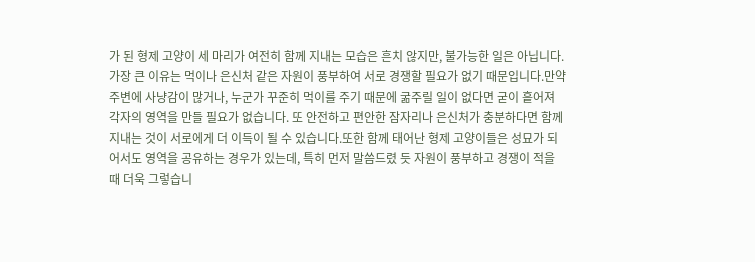가 된 형제 고양이 세 마리가 여전히 함께 지내는 모습은 흔치 않지만, 불가능한 일은 아닙니다.가장 큰 이유는 먹이나 은신처 같은 자원이 풍부하여 서로 경쟁할 필요가 없기 때문입니다.만약 주변에 사냥감이 많거나, 누군가 꾸준히 먹이를 주기 때문에 굶주릴 일이 없다면 굳이 흩어져 각자의 영역을 만들 필요가 없습니다. 또 안전하고 편안한 잠자리나 은신처가 충분하다면 함께 지내는 것이 서로에게 더 이득이 될 수 있습니다.또한 함께 태어난 형제 고양이들은 성묘가 되어서도 영역을 공유하는 경우가 있는데, 특히 먼저 말씀드렸 듯 자원이 풍부하고 경쟁이 적을 때 더욱 그렇습니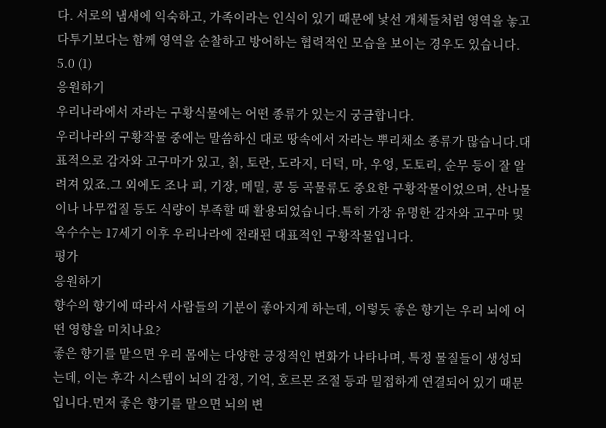다. 서로의 냄새에 익숙하고, 가족이라는 인식이 있기 때문에 낯선 개체들처럼 영역을 놓고 다투기보다는 함께 영역을 순찰하고 방어하는 협력적인 모습을 보이는 경우도 있습니다.
5.0 (1)
응원하기
우리나라에서 자라는 구황식물에는 어떤 종류가 있는지 궁금합니다.
우리나라의 구황작물 중에는 말씀하신 대로 땅속에서 자라는 뿌리채소 종류가 많습니다.대표적으로 감자와 고구마가 있고, 칡, 토란, 도라지, 더덕, 마, 우엉, 도토리, 순무 등이 잘 알려져 있죠.그 외에도 조나 피, 기장, 메밀, 콩 등 곡물류도 중요한 구황작물이었으며, 산나물이나 나무껍질 등도 식량이 부족할 때 활용되었습니다.특히 가장 유명한 감자와 고구마 및 옥수수는 17세기 이후 우리나라에 전래된 대표적인 구황작물입니다.
평가
응원하기
향수의 향기에 따라서 사람들의 기분이 좋아지게 하는데, 이렇듯 좋은 향기는 우리 뇌에 어떤 영향을 미치나요?
좋은 향기를 맡으면 우리 몸에는 다양한 긍정적인 변화가 나타나며, 특정 물질들이 생성되는데, 이는 후각 시스템이 뇌의 감정, 기억, 호르몬 조절 등과 밀접하게 연결되어 있기 때문입니다.먼저 좋은 향기를 맡으면 뇌의 변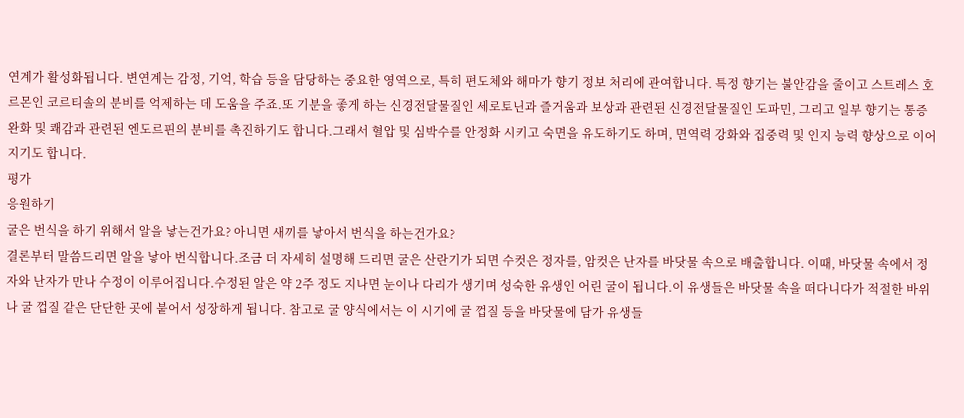연계가 활성화됩니다. 변연계는 감정, 기억, 학습 등을 담당하는 중요한 영역으로, 특히 편도체와 해마가 향기 정보 처리에 관여합니다. 특정 향기는 불안감을 줄이고 스트레스 호르몬인 코르티솔의 분비를 억제하는 데 도움을 주죠.또 기분을 좋게 하는 신경전달물질인 세로토닌과 즐거움과 보상과 관련된 신경전달물질인 도파민, 그리고 일부 향기는 통증 완화 및 쾌감과 관련된 엔도르핀의 분비를 촉진하기도 합니다.그래서 혈압 및 심박수를 안정화 시키고 숙면을 유도하기도 하며, 면역력 강화와 집중력 및 인지 능력 향상으로 이어지기도 합니다.
평가
응원하기
굴은 번식을 하기 위해서 알을 낳는건가요? 아니면 새끼를 낳아서 번식을 하는건가요?
결론부터 말씀드리면 알을 낳아 번식합니다.조금 더 자세히 설명해 드리면 굴은 산란기가 되면 수컷은 정자를, 암컷은 난자를 바닷물 속으로 배출합니다. 이때, 바닷물 속에서 정자와 난자가 만나 수정이 이루어집니다.수정된 알은 약 2주 정도 지나면 눈이나 다리가 생기며 성숙한 유생인 어린 굴이 됩니다.이 유생들은 바닷물 속을 떠다니다가 적절한 바위나 굴 껍질 같은 단단한 곳에 붙어서 성장하게 됩니다. 참고로 굴 양식에서는 이 시기에 굴 껍질 등을 바닷물에 담가 유생들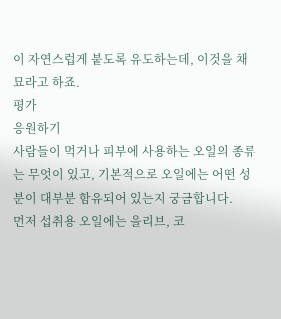이 자연스럽게 붙도록 유도하는데, 이것을 채묘라고 하죠.
평가
응원하기
사람들이 먹거나 피부에 사용하는 오일의 종류는 무엇이 있고, 기본적으로 오일에는 어떤 성분이 대부분 함유되어 있는지 궁금합니다.
먼저 섭취용 오일에는 을리브, 코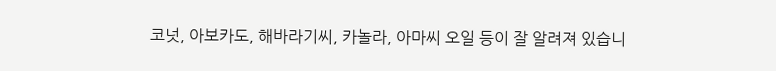코넛, 아보카도, 해바라기씨, 카놀라, 아마씨 오일 등이 잘 알려져 있습니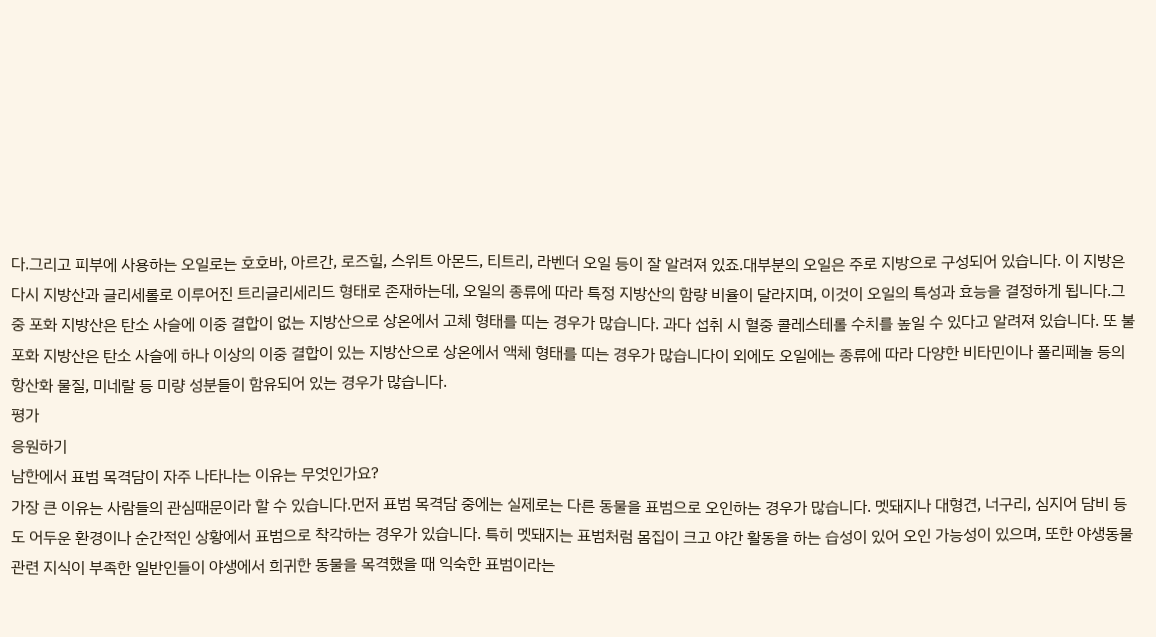다.그리고 피부에 사용하는 오일로는 호호바, 아르간, 로즈힐, 스위트 아몬드, 티트리, 라벤더 오일 등이 잘 알려져 있죠.대부분의 오일은 주로 지방으로 구성되어 있습니다. 이 지방은 다시 지방산과 글리세롤로 이루어진 트리글리세리드 형태로 존재하는데, 오일의 종류에 따라 특정 지방산의 함량 비율이 달라지며, 이것이 오일의 특성과 효능을 결정하게 됩니다.그 중 포화 지방산은 탄소 사슬에 이중 결합이 없는 지방산으로 상온에서 고체 형태를 띠는 경우가 많습니다. 과다 섭취 시 혈중 콜레스테롤 수치를 높일 수 있다고 알려져 있습니다. 또 불포화 지방산은 탄소 사슬에 하나 이상의 이중 결합이 있는 지방산으로 상온에서 액체 형태를 띠는 경우가 많습니다이 외에도 오일에는 종류에 따라 다양한 비타민이나 폴리페놀 등의 항산화 물질, 미네랄 등 미량 성분들이 함유되어 있는 경우가 많습니다.
평가
응원하기
남한에서 표범 목격담이 자주 나타나는 이유는 무엇인가요?
가장 큰 이유는 사람들의 관심때문이라 할 수 있습니다.먼저 표범 목격담 중에는 실제로는 다른 동물을 표범으로 오인하는 경우가 많습니다. 멧돼지나 대형견, 너구리, 심지어 담비 등도 어두운 환경이나 순간적인 상황에서 표범으로 착각하는 경우가 있습니다. 특히 멧돼지는 표범처럼 몸집이 크고 야간 활동을 하는 습성이 있어 오인 가능성이 있으며, 또한 야생동물 관련 지식이 부족한 일반인들이 야생에서 희귀한 동물을 목격했을 때 익숙한 표범이라는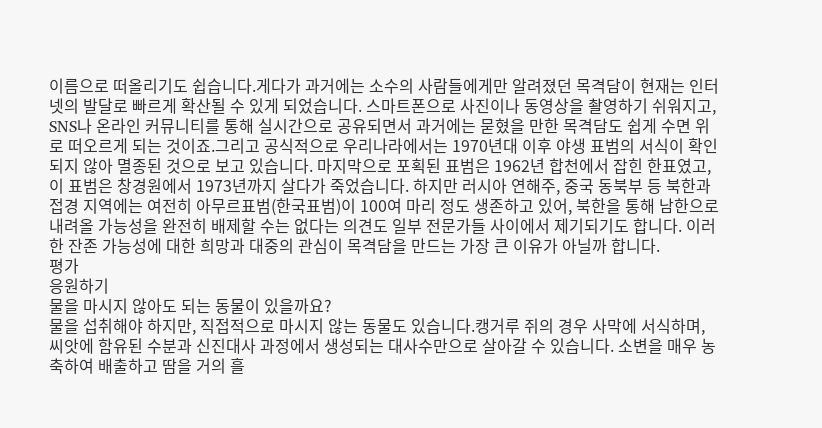이름으로 떠올리기도 쉽습니다.게다가 과거에는 소수의 사람들에게만 알려졌던 목격담이 현재는 인터넷의 발달로 빠르게 확산될 수 있게 되었습니다. 스마트폰으로 사진이나 동영상을 촬영하기 쉬워지고, SNS나 온라인 커뮤니티를 통해 실시간으로 공유되면서 과거에는 묻혔을 만한 목격담도 쉽게 수면 위로 떠오르게 되는 것이죠.그리고 공식적으로 우리나라에서는 1970년대 이후 야생 표범의 서식이 확인되지 않아 멸종된 것으로 보고 있습니다. 마지막으로 포획된 표범은 1962년 합천에서 잡힌 한표였고, 이 표범은 창경원에서 1973년까지 살다가 죽었습니다. 하지만 러시아 연해주, 중국 동북부 등 북한과 접경 지역에는 여전히 아무르표범(한국표범)이 100여 마리 정도 생존하고 있어, 북한을 통해 남한으로 내려올 가능성을 완전히 배제할 수는 없다는 의견도 일부 전문가들 사이에서 제기되기도 합니다. 이러한 잔존 가능성에 대한 희망과 대중의 관심이 목격담을 만드는 가장 큰 이유가 아닐까 합니다.
평가
응원하기
물을 마시지 않아도 되는 동물이 있을까요?
물을 섭취해야 하지만, 직접적으로 마시지 않는 동물도 있습니다.캥거루 쥐의 경우 사막에 서식하며, 씨앗에 함유된 수분과 신진대사 과정에서 생성되는 대사수만으로 살아갈 수 있습니다. 소변을 매우 농축하여 배출하고 땀을 거의 흘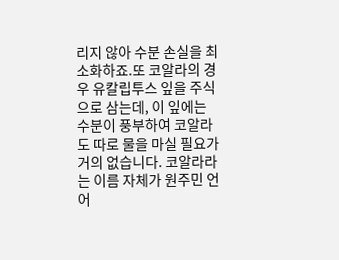리지 않아 수분 손실을 최소화하죠.또 코알라의 경우 유칼립투스 잎을 주식으로 삼는데, 이 잎에는 수분이 풍부하여 코알라도 따로 물을 마실 필요가 거의 없습니다. 코알라라는 이름 자체가 원주민 언어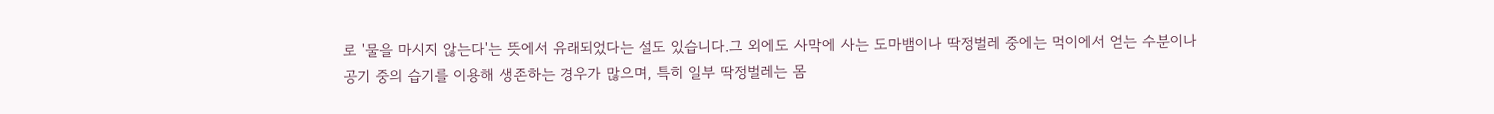로 '물을 마시지 않는다'는 뜻에서 유래되었다는 설도 있습니다.그 외에도 사막에 사는 도마뱀이나 딱정벌레 중에는 먹이에서 얻는 수분이나 공기 중의 습기를 이용해 생존하는 경우가 많으며, 특히 일부 딱정벌레는 몸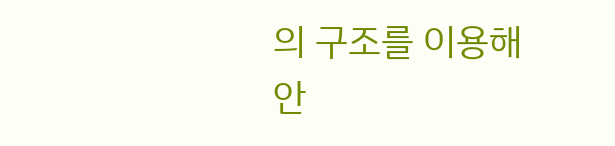의 구조를 이용해 안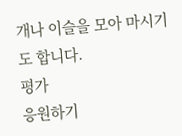개나 이슬을 모아 마시기도 합니다.
평가
응원하기